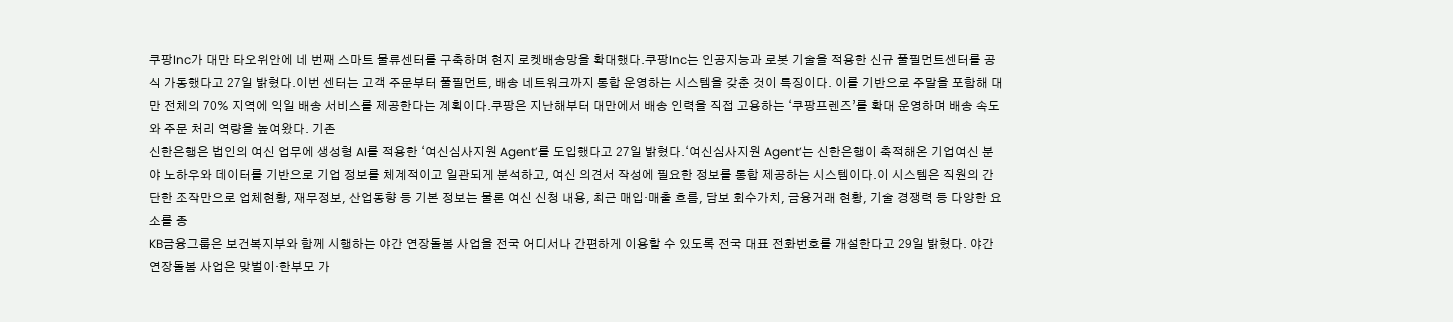쿠팡Inc가 대만 타오위안에 네 번째 스마트 물류센터를 구축하며 현지 로켓배송망을 확대했다.쿠팡Inc는 인공지능과 로봇 기술을 적용한 신규 풀필먼트센터를 공식 가동했다고 27일 밝혔다.이번 센터는 고객 주문부터 풀필먼트, 배송 네트워크까지 통합 운영하는 시스템을 갖춘 것이 특징이다. 이를 기반으로 주말을 포함해 대만 전체의 70% 지역에 익일 배송 서비스를 제공한다는 계획이다.쿠팡은 지난해부터 대만에서 배송 인력을 직접 고용하는 ‘쿠팡프렌즈’를 확대 운영하며 배송 속도와 주문 처리 역량을 높여왔다. 기존
신한은행은 법인의 여신 업무에 생성형 AI를 적용한 ‘여신심사지원 Agent’를 도입했다고 27일 밝혔다.‘여신심사지원 Agent’는 신한은행이 축적해온 기업여신 분야 노하우와 데이터를 기반으로 기업 정보를 체계적이고 일관되게 분석하고, 여신 의견서 작성에 필요한 정보를 통합 제공하는 시스템이다.이 시스템은 직원의 간단한 조작만으로 업체현황, 재무정보, 산업동향 등 기본 정보는 물론 여신 신청 내용, 최근 매입·매출 흐름, 담보 회수가치, 금융거래 현황, 기술 경쟁력 등 다양한 요소를 종
KB금융그룹은 보건복지부와 함께 시행하는 야간 연장돌봄 사업을 전국 어디서나 간편하게 이용할 수 있도록 전국 대표 전화번호를 개설한다고 29일 밝혔다. 야간 연장돌봄 사업은 맞벌이·한부모 가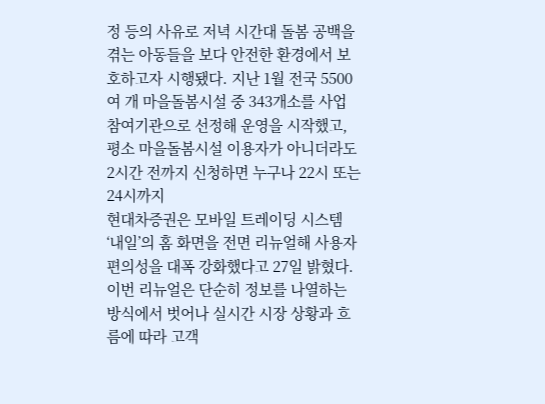정 등의 사유로 저녁 시간대 돌봄 공백을 겪는 아동들을 보다 안전한 환경에서 보호하고자 시행됐다. 지난 1월 전국 5500여 개 마을돌봄시설 중 343개소를 사업 참여기관으로 선정해 운영을 시작했고, 평소 마을돌봄시설 이용자가 아니더라도 2시간 전까지 신청하면 누구나 22시 또는 24시까지
현대차증권은 모바일 트레이딩 시스템 ‘내일’의 홈 화면을 전면 리뉴얼해 사용자 편의성을 대폭 강화했다고 27일 밝혔다.이번 리뉴얼은 단순히 정보를 나열하는 방식에서 벗어나 실시간 시장 상황과 흐름에 따라 고객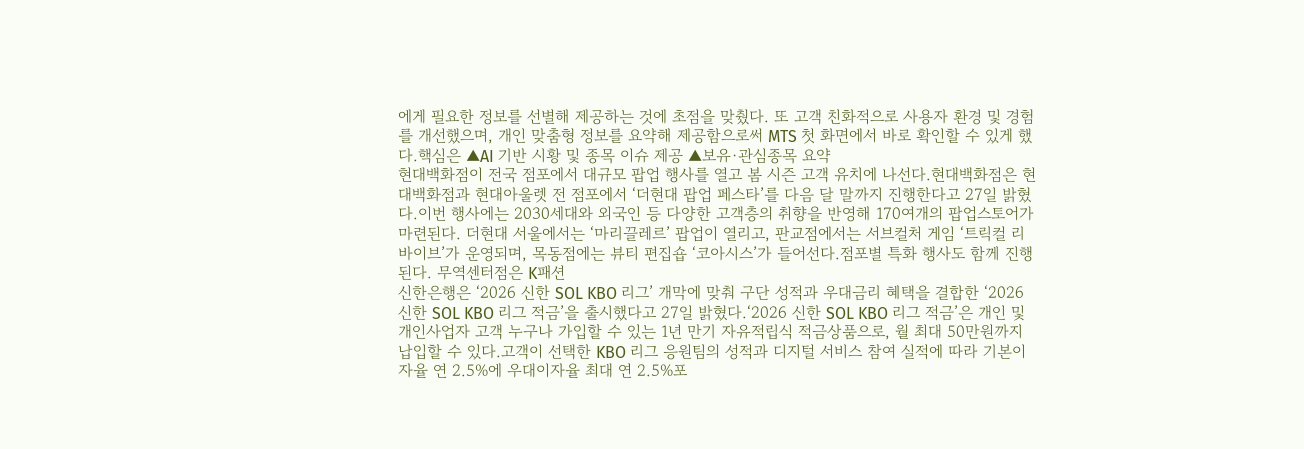에게 필요한 정보를 선별해 제공하는 것에 초점을 맞췄다. 또 고객 친화적으로 사용자 환경 및 경험를 개선했으며, 개인 맞춤형 정보를 요약해 제공함으로써 MTS 첫 화면에서 바로 확인할 수 있게 했다.핵심은 ▲AI 기반 시황 및 종목 이슈 제공 ▲보유·관심종목 요약
현대백화점이 전국 점포에서 대규모 팝업 행사를 열고 봄 시즌 고객 유치에 나선다.현대백화점은 현대백화점과 현대아울렛 전 점포에서 ‘더현대 팝업 페스타’를 다음 달 말까지 진행한다고 27일 밝혔다.이번 행사에는 2030세대와 외국인 등 다양한 고객층의 취향을 반영해 170여개의 팝업스토어가 마련된다. 더현대 서울에서는 ‘마리끌레르’ 팝업이 열리고, 판교점에서는 서브컬처 게임 ‘트릭컬 리바이브’가 운영되며, 목동점에는 뷰티 편집숍 ‘코아시스’가 들어선다.점포별 특화 행사도 함께 진행된다. 무역센터점은 K패션
신한은행은 ‘2026 신한 SOL KBO 리그’ 개막에 맞춰 구단 성적과 우대금리 혜택을 결합한 ‘2026 신한 SOL KBO 리그 적금’을 출시했다고 27일 밝혔다.‘2026 신한 SOL KBO 리그 적금’은 개인 및 개인사업자 고객 누구나 가입할 수 있는 1년 만기 자유적립식 적금상품으로, 월 최대 50만원까지 납입할 수 있다.고객이 선택한 KBO 리그 응원팀의 성적과 디지털 서비스 참여 실적에 따라 기본이자율 연 2.5%에 우대이자율 최대 연 2.5%포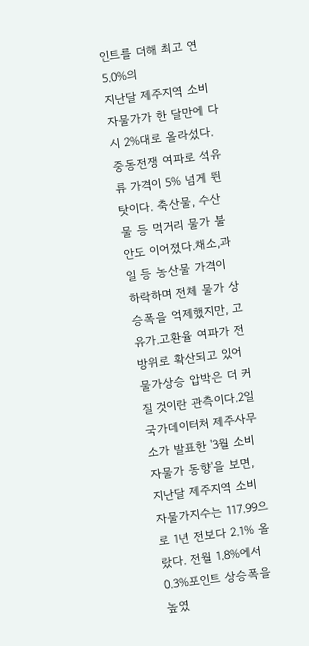인트를 더해 최고 연 5.0%의
지난달 제주지역 소비자물가가 한 달만에 다시 2%대로 올라섰다. 중동전쟁 여파로 석유류 가격이 5% 넘게 뛴 탓이다. 축산물, 수산물 등 먹거리 물가 불안도 이어졌다.채소,과일 등 농산물 가격이 하락하며 전체 물가 상승폭을 억제했지만, 고유가.고환율 여파가 전방위로 확산되고 있어 물가상승 압박은 더 커질 것이란 관측이다.2일 국가데이터처 제주사무소가 발표한 '3월 소비자물가 동향'을 보면, 지난달 제주지역 소비자물가지수는 117.99으로 1년 전보다 2.1% 올랐다. 전월 1.8%에서 0.3%포인트 상승폭을 높였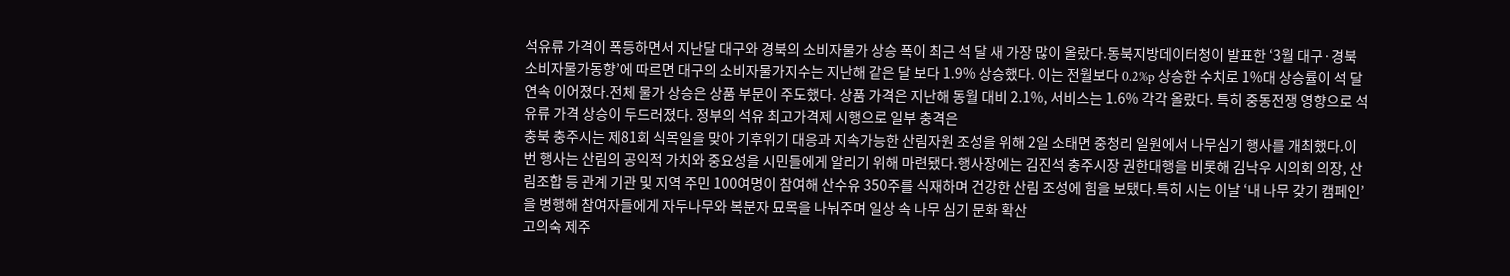석유류 가격이 폭등하면서 지난달 대구와 경북의 소비자물가 상승 폭이 최근 석 달 새 가장 많이 올랐다.동북지방데이터청이 발표한 ‘3월 대구·경북 소비자물가동향’에 따르면 대구의 소비자물가지수는 지난해 같은 달 보다 1.9% 상승했다. 이는 전월보다 0.2%p 상승한 수치로 1%대 상승률이 석 달 연속 이어졌다.전체 물가 상승은 상품 부문이 주도했다. 상품 가격은 지난해 동월 대비 2.1%, 서비스는 1.6% 각각 올랐다. 특히 중동전쟁 영향으로 석유류 가격 상승이 두드러졌다. 정부의 석유 최고가격제 시행으로 일부 충격은
충북 충주시는 제81회 식목일을 맞아 기후위기 대응과 지속가능한 산림자원 조성을 위해 2일 소태면 중청리 일원에서 나무심기 행사를 개최했다.이번 행사는 산림의 공익적 가치와 중요성을 시민들에게 알리기 위해 마련됐다.행사장에는 김진석 충주시장 권한대행을 비롯해 김낙우 시의회 의장, 산림조합 등 관계 기관 및 지역 주민 100여명이 참여해 산수유 350주를 식재하며 건강한 산림 조성에 힘을 보탰다.특히 시는 이날 ‘내 나무 갖기 캠페인’을 병행해 참여자들에게 자두나무와 복분자 묘목을 나눠주며 일상 속 나무 심기 문화 확산
고의숙 제주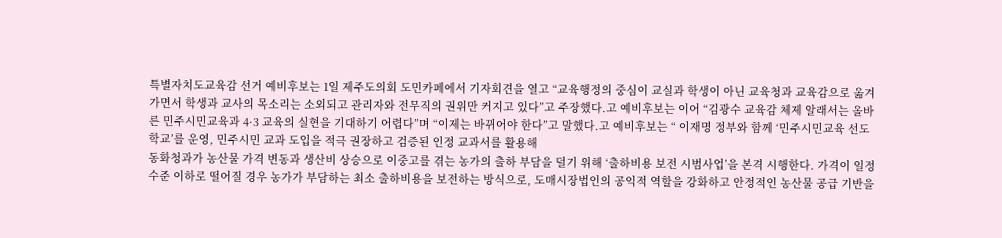특별자치도교육감 선거 예비후보는 1일 제주도의회 도민카페에서 기자회견을 열고 “교육행정의 중심이 교실과 학생이 아닌 교육청과 교육감으로 옮겨가면서 학생과 교사의 목소리는 소외되고 관리자와 전무직의 권위만 커지고 있다”고 주장했다.고 예비후보는 이어 “김광수 교육감 체제 알래서는 올바른 민주시민교육과 4·3 교육의 실현을 기대하기 어렵다”며 “이제는 바뀌어야 한다”고 말했다.고 예비후보는 “ 이재명 정부와 함께 ‘민주시민교육 선도학교’를 운영, 민주시민 교과 도입을 적극 권장하고 검증된 인정 교과서를 활용해
동화청과가 농산물 가격 변동과 생산비 상승으로 이중고를 겪는 농가의 출하 부담을 덜기 위해 ‘출하비용 보전 시범사업’을 본격 시행한다. 가격이 일정 수준 이하로 떨어질 경우 농가가 부담하는 최소 출하비용을 보전하는 방식으로, 도매시장법인의 공익적 역할을 강화하고 안정적인 농산물 공급 기반을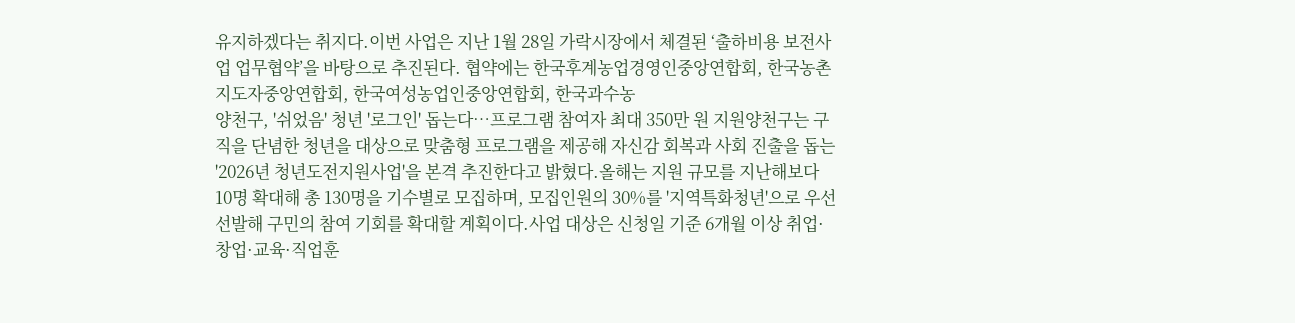유지하겠다는 취지다.이번 사업은 지난 1월 28일 가락시장에서 체결된 ‘출하비용 보전사업 업무협약’을 바탕으로 추진된다. 협약에는 한국후계농업경영인중앙연합회, 한국농촌지도자중앙연합회, 한국여성농업인중앙연합회, 한국과수농
양천구, '쉬었음' 청년 '로그인' 돕는다…프로그램 참여자 최대 350만 원 지원양천구는 구직을 단념한 청년을 대상으로 맞춤형 프로그램을 제공해 자신감 회복과 사회 진출을 돕는 '2026년 청년도전지원사업'을 본격 추진한다고 밝혔다.올해는 지원 규모를 지난해보다 10명 확대해 총 130명을 기수별로 모집하며, 모집인원의 30%를 '지역특화청년'으로 우선 선발해 구민의 참여 기회를 확대할 계획이다.사업 대상은 신청일 기준 6개월 이상 취업·창업·교육·직업훈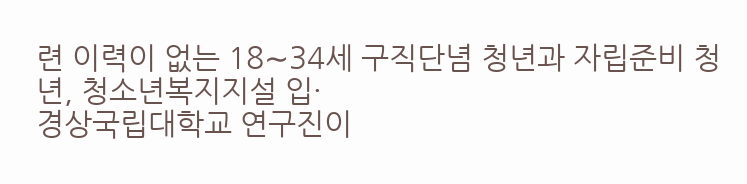련 이력이 없는 18∼34세 구직단념 청년과 자립준비 청년, 청소년복지지설 입·
경상국립대학교 연구진이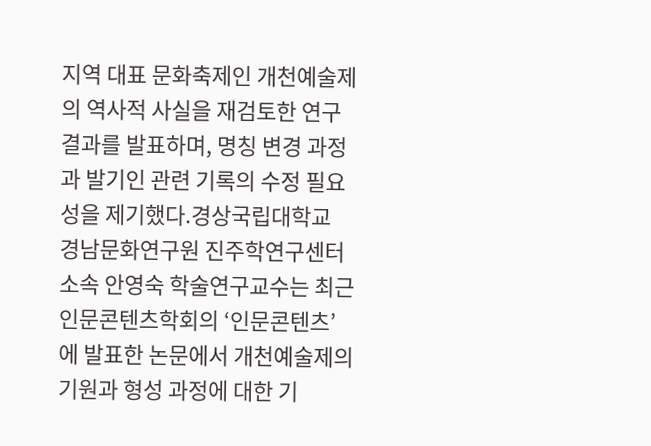지역 대표 문화축제인 개천예술제의 역사적 사실을 재검토한 연구 결과를 발표하며, 명칭 변경 과정과 발기인 관련 기록의 수정 필요성을 제기했다.경상국립대학교 경남문화연구원 진주학연구센터 소속 안영숙 학술연구교수는 최근 인문콘텐츠학회의 ‘인문콘텐츠’에 발표한 논문에서 개천예술제의 기원과 형성 과정에 대한 기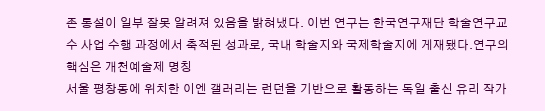존 통설이 일부 잘못 알려져 있음을 밝혀냈다. 이번 연구는 한국연구재단 학술연구교수 사업 수행 과정에서 축적된 성과로, 국내 학술지와 국제학술지에 게재됐다.연구의 핵심은 개천예술제 명칭
서울 평창동에 위치한 이엔 갤러리는 런던을 기반으로 활동하는 독일 출신 유리 작가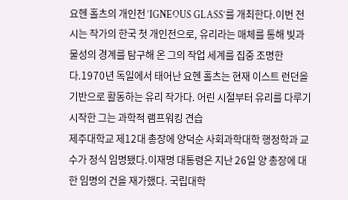요헨 홀츠의 개인전 ‘IGNEOUS GLASS’를 개최한다.이번 전시는 작가의 한국 첫 개인전으로, 유리라는 매체를 통해 빛과 물성의 경계를 탐구해 온 그의 작업 세계를 집중 조명한다.1970년 독일에서 태어난 요헨 홀츠는 현재 이스트 런던을 기반으로 활동하는 유리 작가다. 어린 시절부터 유리를 다루기 시작한 그는 과학적 램프워킹 견습
제주대학교 제12대 총장에 양덕순 사회과학대학 행정학과 교수가 정식 임명됐다.이재명 대통령은 지난 26일 양 총장에 대한 임명의 건을 재가했다. 국립대학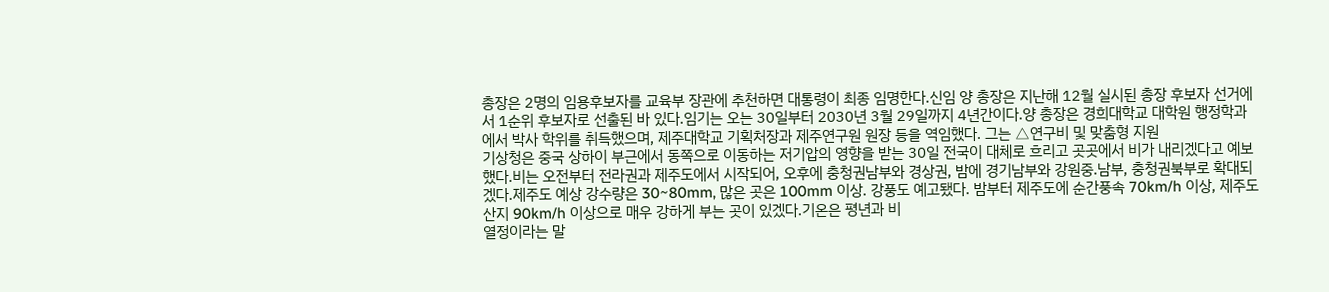총장은 2명의 임용후보자를 교육부 장관에 추천하면 대통령이 최종 임명한다.신임 양 총장은 지난해 12월 실시된 총장 후보자 선거에서 1순위 후보자로 선출된 바 있다.임기는 오는 30일부터 2030년 3월 29일까지 4년간이다.양 총장은 경희대학교 대학원 행정학과에서 박사 학위를 취득했으며, 제주대학교 기획처장과 제주연구원 원장 등을 역임했다. 그는 △연구비 및 맞춤형 지원
기상청은 중국 상하이 부근에서 동쪽으로 이동하는 저기압의 영향을 받는 30일 전국이 대체로 흐리고 곳곳에서 비가 내리겠다고 예보했다.비는 오전부터 전라권과 제주도에서 시작되어, 오후에 충청권남부와 경상권, 밤에 경기남부와 강원중.남부, 충청권북부로 확대되겠다.제주도 예상 강수량은 30~80mm, 많은 곳은 100mm 이상. 강풍도 예고됐다. 밤부터 제주도에 순간풍속 70km/h 이상, 제주도 산지 90km/h 이상으로 매우 강하게 부는 곳이 있겠다.기온은 평년과 비
열정이라는 말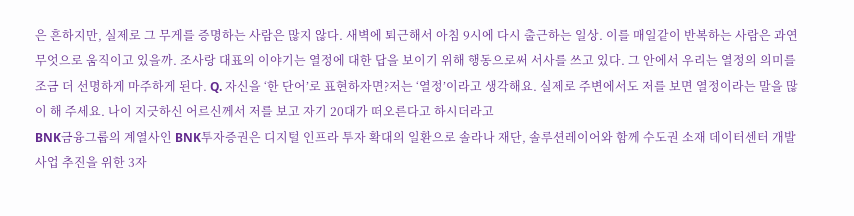은 흔하지만, 실제로 그 무게를 증명하는 사람은 많지 않다. 새벽에 퇴근해서 아침 9시에 다시 출근하는 일상. 이를 매일같이 반복하는 사람은 과연 무엇으로 움직이고 있을까. 조사랑 대표의 이야기는 열정에 대한 답을 보이기 위해 행동으로써 서사를 쓰고 있다. 그 안에서 우리는 열정의 의미를 조금 더 선명하게 마주하게 된다. Q. 자신을 ‘한 단어’로 표현하자면?저는 ‘열정’이라고 생각해요. 실제로 주변에서도 저를 보면 열정이라는 말을 많이 해 주세요. 나이 지긋하신 어르신께서 저를 보고 자기 20대가 떠오른다고 하시더라고
BNK금융그룹의 계열사인 BNK투자증권은 디지털 인프라 투자 확대의 일환으로 솔라나 재단, 솔루션레이어와 함께 수도권 소재 데이터센터 개발 사업 추진을 위한 3자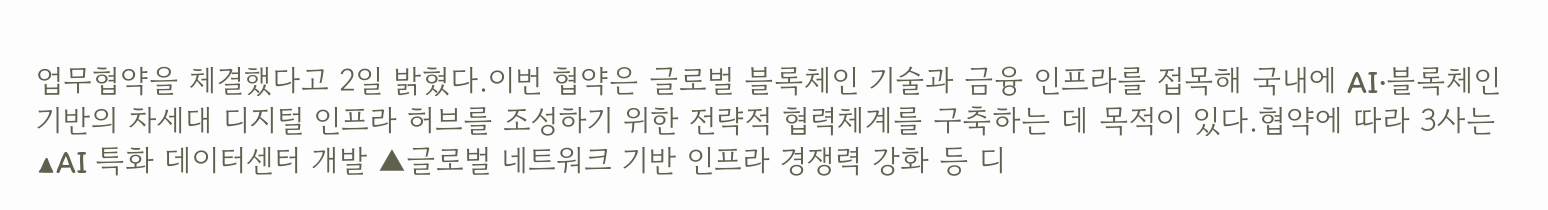업무협약을 체결했다고 2일 밝혔다.이번 협약은 글로벌 블록체인 기술과 금융 인프라를 접목해 국내에 AI·블록체인 기반의 차세대 디지털 인프라 허브를 조성하기 위한 전략적 협력체계를 구축하는 데 목적이 있다.협약에 따라 3사는 ▲AI 특화 데이터센터 개발 ▲글로벌 네트워크 기반 인프라 경쟁력 강화 등 디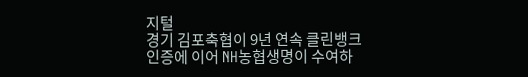지털
경기 김포축협이 9년 연속 클린뱅크 인증에 이어 NH농협생명이 수여하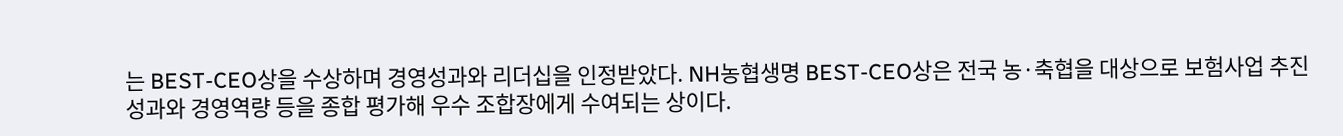는 BEST-CEO상을 수상하며 경영성과와 리더십을 인정받았다. NH농협생명 BEST-CEO상은 전국 농·축협을 대상으로 보험사업 추진 성과와 경영역량 등을 종합 평가해 우수 조합장에게 수여되는 상이다.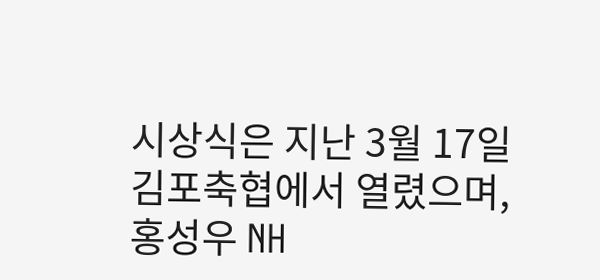시상식은 지난 3월 17일 김포축협에서 열렸으며, 홍성우 NH